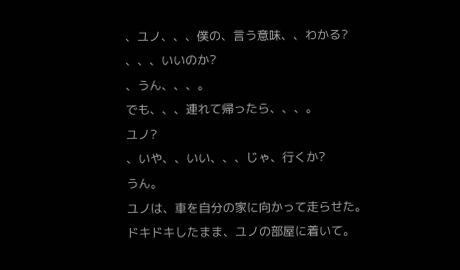、ユノ、、、僕の、言う意味、、わかる?
、、、いいのか?
、うん、、、。
でも、、、連れて帰ったら、、、。
ユノ?
、いや、、いい、、、じゃ、行くか?
うん。
ユノは、車を自分の家に向かって走らせた。
ドキドキしたまま、ユノの部屋に着いて。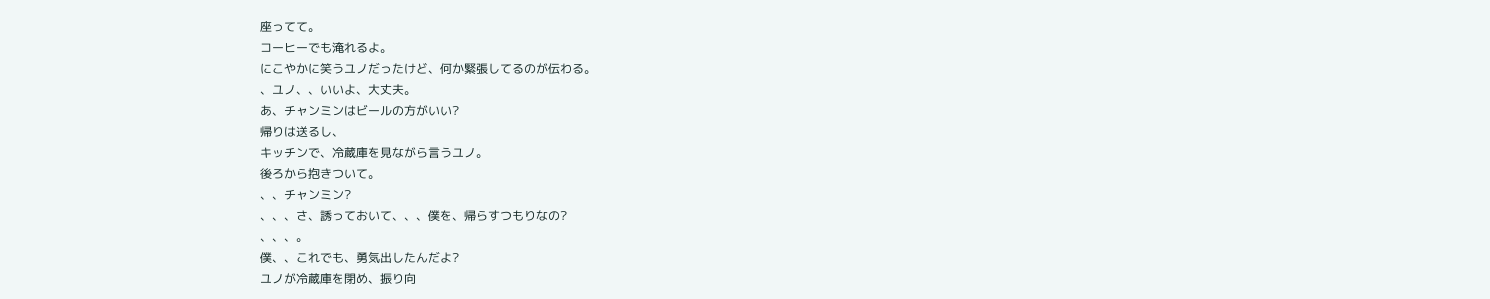座ってて。
コーヒーでも淹れるよ。
にこやかに笑うユノだったけど、何か緊張してるのが伝わる。
、ユノ、、いいよ、大丈夫。
あ、チャンミンはビールの方がいい?
帰りは送るし、
キッチンで、冷蔵庫を見ながら言うユノ。
後ろから抱きついて。
、、チャンミン?
、、、さ、誘っておいて、、、僕を、帰らすつもりなの?
、、、。
僕、、これでも、勇気出したんだよ?
ユノが冷蔵庫を閉め、振り向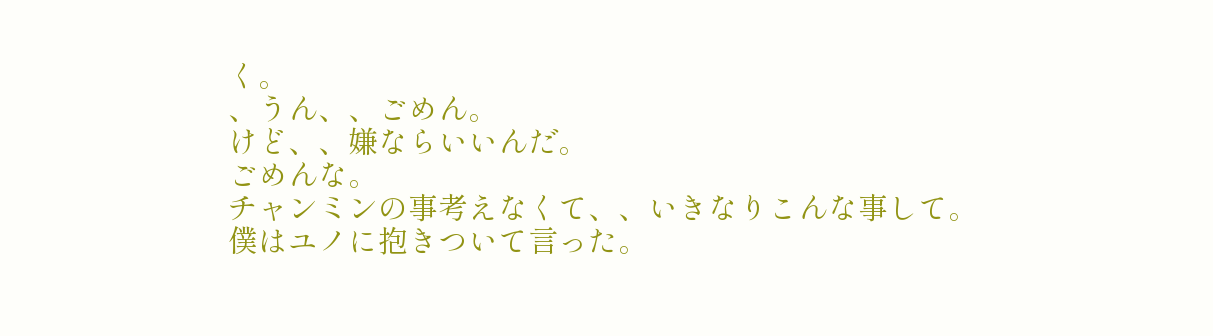く。
、うん、、ごめん。
けど、、嫌ならいいんだ。
ごめんな。
チャンミンの事考えなくて、、いきなりこんな事して。
僕はユノに抱きついて言った。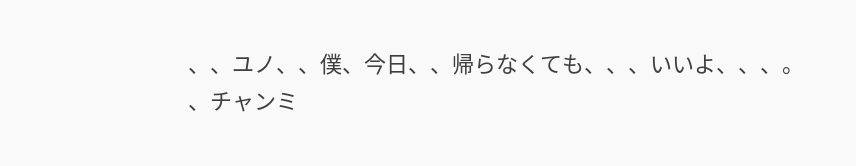、、ユノ、、僕、今日、、帰らなくても、、、いいよ、、、。
、チャンミ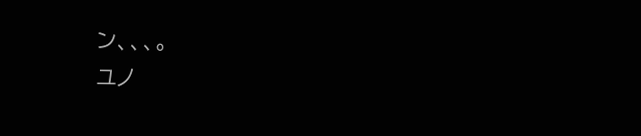ン、、、。
ユノ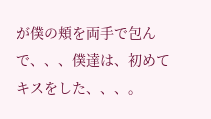が僕の頬を両手で包んで、、、僕達は、初めてキスをした、、、。